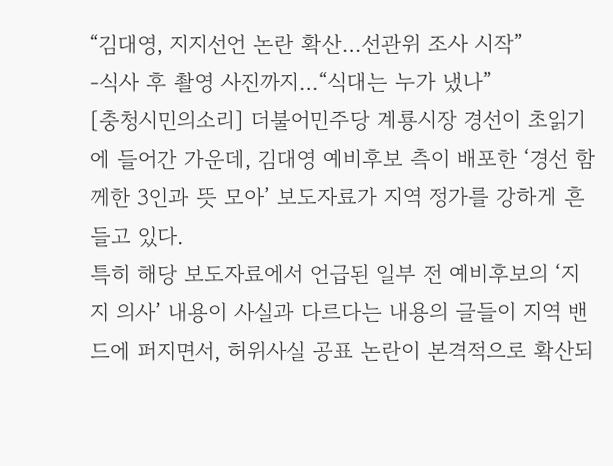“김대영, 지지선언 논란 확산…선관위 조사 시작”
-식사 후 촬영 사진까지…“식대는 누가 냈나”
[충청시민의소리] 더불어민주당 계룡시장 경선이 초읽기에 들어간 가운데, 김대영 예비후보 측이 배포한 ‘경선 함께한 3인과 뜻 모아’ 보도자료가 지역 정가를 강하게 흔들고 있다.
특히 해당 보도자료에서 언급된 일부 전 예비후보의 ‘지지 의사’ 내용이 사실과 다르다는 내용의 글들이 지역 밴드에 퍼지면서, 허위사실 공표 논란이 본격적으로 확산되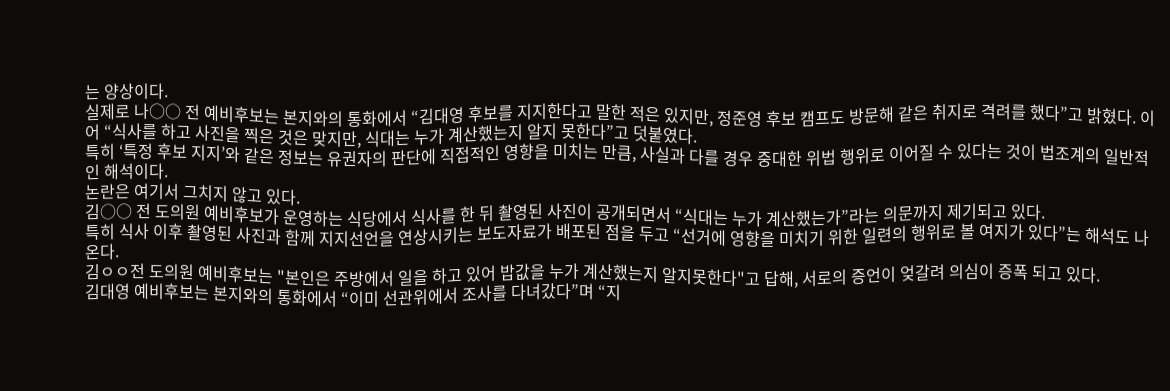는 양상이다.
실제로 나○○ 전 예비후보는 본지와의 통화에서 “김대영 후보를 지지한다고 말한 적은 있지만, 정준영 후보 캠프도 방문해 같은 취지로 격려를 했다”고 밝혔다. 이어 “식사를 하고 사진을 찍은 것은 맞지만, 식대는 누가 계산했는지 알지 못한다”고 덧붙였다.
특히 ‘특정 후보 지지’와 같은 정보는 유권자의 판단에 직접적인 영향을 미치는 만큼, 사실과 다를 경우 중대한 위법 행위로 이어질 수 있다는 것이 법조계의 일반적인 해석이다.
논란은 여기서 그치지 않고 있다.
김○○ 전 도의원 예비후보가 운영하는 식당에서 식사를 한 뒤 촬영된 사진이 공개되면서 “식대는 누가 계산했는가”라는 의문까지 제기되고 있다.
특히 식사 이후 촬영된 사진과 함께 지지선언을 연상시키는 보도자료가 배포된 점을 두고 “선거에 영향을 미치기 위한 일련의 행위로 볼 여지가 있다”는 해석도 나온다.
김ㅇㅇ전 도의원 예비후보는 "본인은 주방에서 일을 하고 있어 밥값을 누가 계산했는지 알지못한다"고 답해, 서로의 증언이 엊갈려 의심이 증폭 되고 있다.
김대영 예비후보는 본지와의 통화에서 “이미 선관위에서 조사를 다녀갔다”며 “지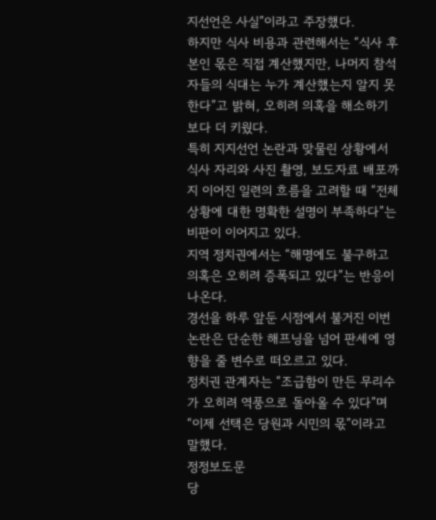지선언은 사실”이라고 주장했다.
하지만 식사 비용과 관련해서는 “식사 후 본인 몫은 직접 계산했지만, 나머지 참석자들의 식대는 누가 계산했는지 알지 못한다”고 밝혀, 오히려 의혹을 해소하기보다 더 키웠다.
특히 지지선언 논란과 맞물린 상황에서 식사 자리와 사진 촬영, 보도자료 배포까지 이어진 일련의 흐름을 고려할 때 “전체 상황에 대한 명확한 설명이 부족하다”는 비판이 이어지고 있다.
지역 정치권에서는 “해명에도 불구하고 의혹은 오히려 증폭되고 있다”는 반응이 나온다.
경선을 하루 앞둔 시점에서 불거진 이번 논란은 단순한 해프닝을 넘어 판세에 영향을 줄 변수로 떠오르고 있다.
정치권 관계자는 “조급함이 만든 무리수가 오히려 역풍으로 돌아올 수 있다”며 “이제 선택은 당원과 시민의 몫”이라고 말했다.
정정보도문
당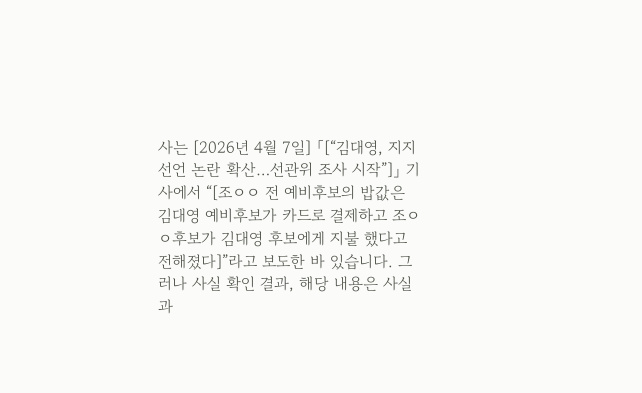사는 [2026년 4월 7일] 「[“김대영, 지지선언 논란 확산…선관위 조사 시작”]」 기사에서 “[조ㅇㅇ 전 예비후보의 밥값은 김대영 예비후보가 카드로 결제하고 조ㅇㅇ후보가 김대영 후보에게 지불 했다고 전해졌다]”라고 보도한 바 있습니다. 그러나 사실 확인 결과, 해당 내용은 사실과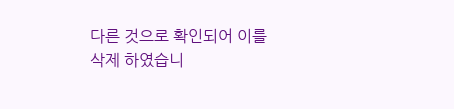다른 것으로 확인되어 이를 삭제 하였습니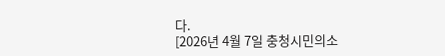다.
[2026년 4월 7일 충청시민의소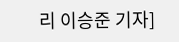리 이승준 기자]